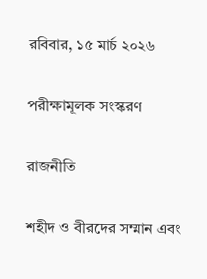রবিবার, ১৫ মার্চ ২০২৬

পরীক্ষামূলক সংস্করণ

রাজনীতি

শহীদ ও বীরদের সম্মান এবং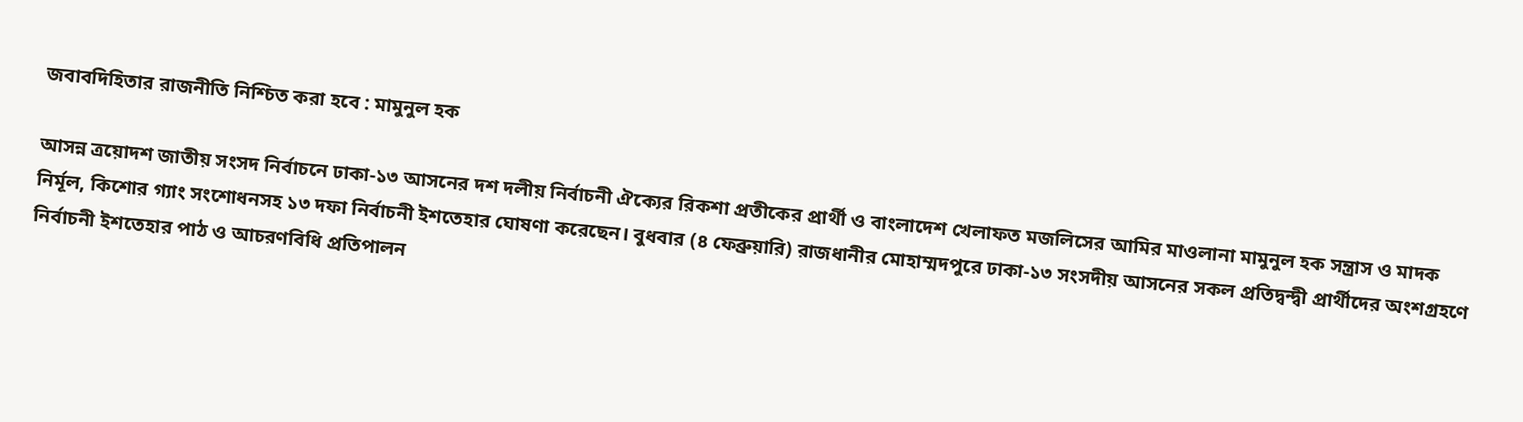জবাবদিহিতার রাজনীতি নিশ্চিত করা হবে : মামুনুল হক

আসন্ন ত্রয়োদশ জাতীয় সংসদ নির্বাচনে ঢাকা-১৩ আসনের দশ দলীয় নির্বাচনী ঐক্যের রিকশা প্রতীকের প্রার্থী ও বাংলাদেশ খেলাফত মজলিসের আমির মাওলানা মামুনুল হক সন্ত্রাস ও মাদক নির্মূল, কিশোর গ্যাং সংশোধনসহ ১৩ দফা নির্বাচনী ইশতেহার ঘোষণা করেছেন। বুধবার (৪ ফেব্রুয়ারি) রাজধানীর মোহাম্মদপুরে ঢাকা-১৩ সংসদীয় আসনের সকল প্রতিদ্বন্দ্বী প্রার্থীদের অংশগ্রহণে নির্বাচনী ইশতেহার পাঠ ও আচরণবিধি প্রতিপালন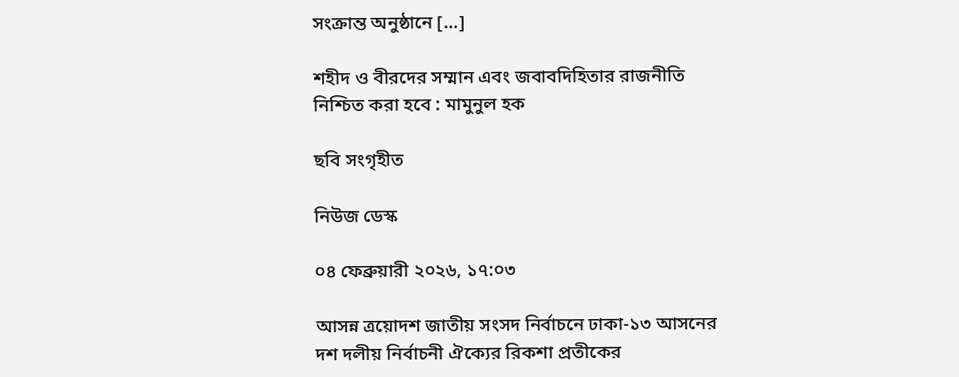সংক্রান্ত অনুষ্ঠানে […]

শহীদ ও বীরদের সম্মান এবং জবাবদিহিতার রাজনীতি নিশ্চিত করা হবে : মামুনুল হক

ছবি সংগৃহীত

নিউজ ডেস্ক

০৪ ফেব্রুয়ারী ২০২৬, ১৭:০৩

আসন্ন ত্রয়োদশ জাতীয় সংসদ নির্বাচনে ঢাকা-১৩ আসনের দশ দলীয় নির্বাচনী ঐক্যের রিকশা প্রতীকের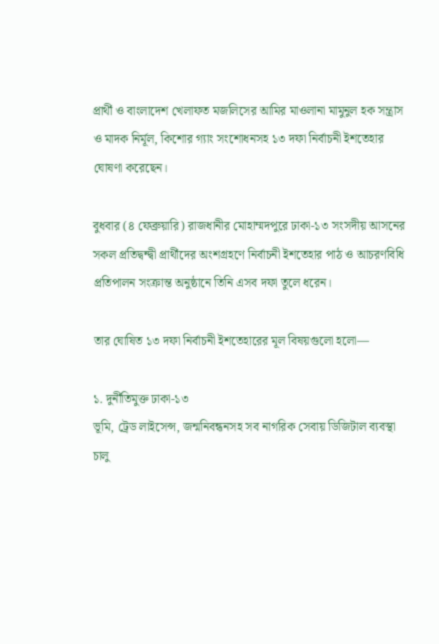প্রার্থী ও বাংলাদেশ খেলাফত মজলিসের আমির মাওলানা মামুনুল হক সন্ত্রাস ও মাদক নির্মূল, কিশোর গ্যাং সংশোধনসহ ১৩ দফা নির্বাচনী ইশতেহার ঘোষণা করেছেন।

বুধবার (৪ ফেব্রুয়ারি) রাজধানীর মোহাম্মদপুরে ঢাকা-১৩ সংসদীয় আসনের সকল প্রতিদ্বন্দ্বী প্রার্থীদের অংশগ্রহণে নির্বাচনী ইশতেহার পাঠ ও আচরণবিধি প্রতিপালন সংক্রান্ত অনুষ্ঠানে তিনি এসব দফা তুলে ধরেন।

তার ঘোষিত ১৩ দফা নির্বাচনী ইশতেহারের মূল বিষয়গুলো হলো—

১. দুর্নীতিমুক্ত ঢাকা-১৩
ভূমি, ট্রেড লাইসেন্স, জন্মনিবন্ধনসহ সব নাগরিক সেবায় ডিজিটাল ব্যবস্থা চালু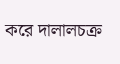করে দালালচক্র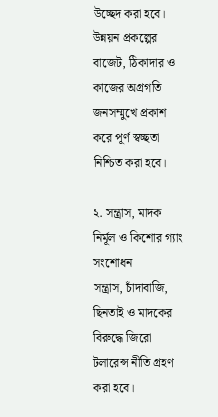উচ্ছেদ করা হবে। উন্নয়ন প্রকল্পের বাজেট, ঠিকাদার ও কাজের অগ্রগতি জনসম্মুখে প্রকাশ করে পূর্ণ স্বচ্ছতা নিশ্চিত করা হবে।

২. সন্ত্রাস, মাদক নির্মূল ও কিশোর গ্যাং সংশোধন
সন্ত্রাস, চাঁদাবাজি, ছিনতাই ও মাদকের বিরুদ্ধে জিরো টলারেন্স নীতি গ্রহণ করা হবে।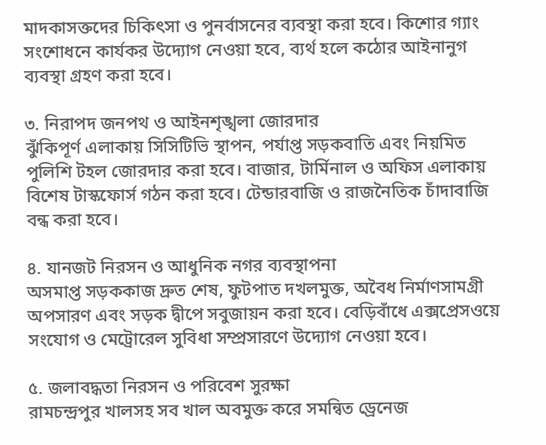মাদকাসক্তদের চিকিৎসা ও পুনর্বাসনের ব্যবস্থা করা হবে। কিশোর গ্যাং সংশোধনে কার্যকর উদ্যোগ নেওয়া হবে, ব্যর্থ হলে কঠোর আইনানুগ ব্যবস্থা গ্রহণ করা হবে।

৩. নিরাপদ জনপথ ও আইনশৃঙ্খলা জোরদার
ঝুঁকিপূর্ণ এলাকায় সিসিটিভি স্থাপন, পর্যাপ্ত সড়কবাতি এবং নিয়মিত পুলিশি টহল জোরদার করা হবে। বাজার, টার্মিনাল ও অফিস এলাকায় বিশেষ টাস্কফোর্স গঠন করা হবে। টেন্ডারবাজি ও রাজনৈতিক চাঁদাবাজি বন্ধ করা হবে।

৪. যানজট নিরসন ও আধুনিক নগর ব্যবস্থাপনা
অসমাপ্ত সড়ককাজ দ্রুত শেষ, ফুটপাত দখলমুক্ত, অবৈধ নির্মাণসামগ্রী অপসারণ এবং সড়ক দ্বীপে সবুজায়ন করা হবে। বেড়িবাঁধে এক্সপ্রেসওয়ে সংযোগ ও মেট্রোরেল সুবিধা সম্প্রসারণে উদ্যোগ নেওয়া হবে।

৫. জলাবদ্ধতা নিরসন ও পরিবেশ সুরক্ষা
রামচন্দ্রপুর খালসহ সব খাল অবমুক্ত করে সমন্বিত ড্রেনেজ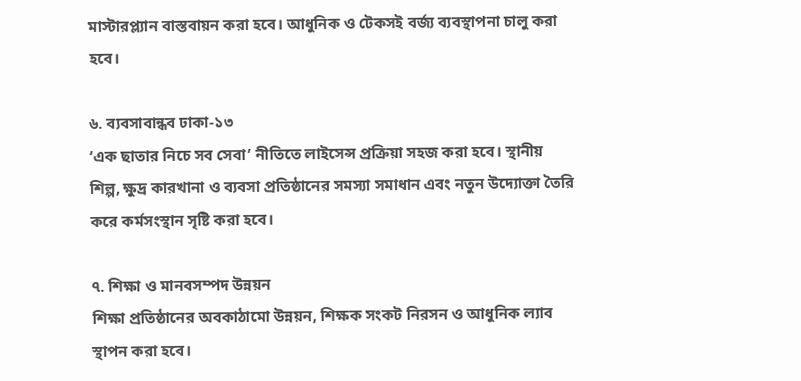মাস্টারপ্ল্যান বাস্তবায়ন করা হবে। আধুনিক ও টেকসই বর্জ্য ব্যবস্থাপনা চালু করা হবে।

৬. ব্যবসাবান্ধব ঢাকা-১৩
‘এক ছাতার নিচে সব সেবা’ নীতিতে লাইসেন্স প্রক্রিয়া সহজ করা হবে। স্থানীয় শিল্প, ক্ষুদ্র কারখানা ও ব্যবসা প্রতিষ্ঠানের সমস্যা সমাধান এবং নতুন উদ্যোক্তা তৈরি করে কর্মসংস্থান সৃষ্টি করা হবে।

৭. শিক্ষা ও মানবসম্পদ উন্নয়ন
শিক্ষা প্রতিষ্ঠানের অবকাঠামো উন্নয়ন, শিক্ষক সংকট নিরসন ও আধুনিক ল্যাব স্থাপন করা হবে।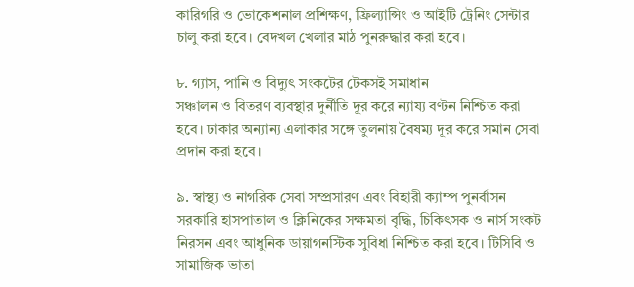কারিগরি ও ভোকেশনাল প্রশিক্ষণ, ফ্রিল্যান্সিং ও আইটি ট্রেনিং সেন্টার চালু করা হবে। বেদখল খেলার মাঠ পুনরুদ্ধার করা হবে।

৮. গ্যাস, পানি ও বিদ্যুৎ সংকটের টেকসই সমাধান
সঞ্চালন ও বিতরণ ব্যবস্থার দুর্নীতি দূর করে ন্যায্য বণ্টন নিশ্চিত করা হবে। ঢাকার অন্যান্য এলাকার সঙ্গে তুলনায় বৈষম্য দূর করে সমান সেবা প্রদান করা হবে।

৯. স্বাস্থ্য ও নাগরিক সেবা সম্প্রসারণ এবং বিহারী ক্যাম্প পুনর্বাসন
সরকারি হাসপাতাল ও ক্লিনিকের সক্ষমতা বৃদ্ধি, চিকিৎসক ও নার্স সংকট নিরসন এবং আধুনিক ডায়াগনস্টিক সুবিধা নিশ্চিত করা হবে। টিসিবি ও সামাজিক ভাতা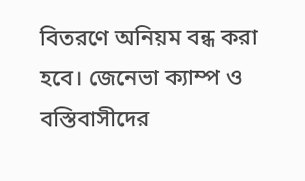বিতরণে অনিয়ম বন্ধ করা হবে। জেনেভা ক্যাম্প ও বস্তিবাসীদের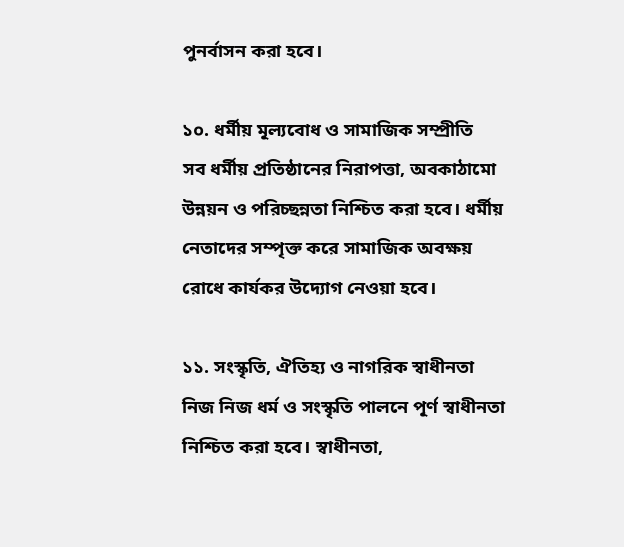পুনর্বাসন করা হবে।

১০. ধর্মীয় মূল্যবোধ ও সামাজিক সম্প্রীতি
সব ধর্মীয় প্রতিষ্ঠানের নিরাপত্তা, অবকাঠামো উন্নয়ন ও পরিচ্ছন্নতা নিশ্চিত করা হবে। ধর্মীয় নেতাদের সম্পৃক্ত করে সামাজিক অবক্ষয় রোধে কার্যকর উদ্যোগ নেওয়া হবে।

১১. সংস্কৃতি, ঐতিহ্য ও নাগরিক স্বাধীনতা
নিজ নিজ ধর্ম ও সংস্কৃতি পালনে পূর্ণ স্বাধীনতা নিশ্চিত করা হবে। স্বাধীনতা,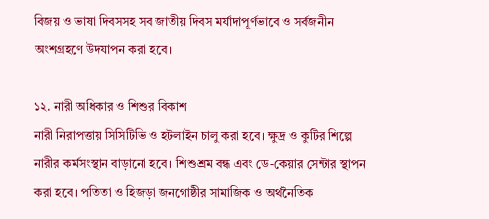বিজয় ও ভাষা দিবসসহ সব জাতীয় দিবস মর্যাদাপূর্ণভাবে ও সর্বজনীন অংশগ্রহণে উদযাপন করা হবে।

১২. নারী অধিকার ও শিশুর বিকাশ
নারী নিরাপত্তায় সিসিটিভি ও হটলাইন চালু করা হবে। ক্ষুদ্র ও কুটির শিল্পে নারীর কর্মসংস্থান বাড়ানো হবে। শিশুশ্রম বন্ধ এবং ডে-কেয়ার সেন্টার স্থাপন করা হবে। পতিতা ও হিজড়া জনগোষ্ঠীর সামাজিক ও অর্থনৈতিক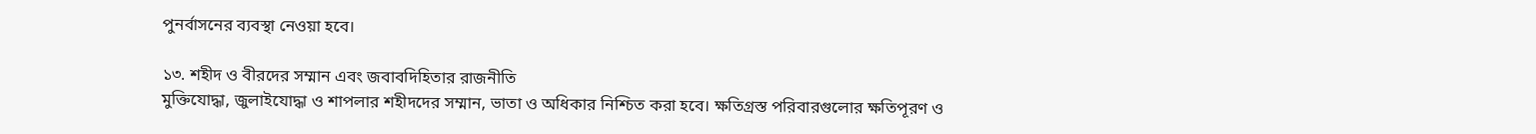পুনর্বাসনের ব্যবস্থা নেওয়া হবে।

১৩. শহীদ ও বীরদের সম্মান এবং জবাবদিহিতার রাজনীতি
মুক্তিযোদ্ধা, জুলাইযোদ্ধা ও শাপলার শহীদদের সম্মান, ভাতা ও অধিকার নিশ্চিত করা হবে। ক্ষতিগ্রস্ত পরিবারগুলোর ক্ষতিপূরণ ও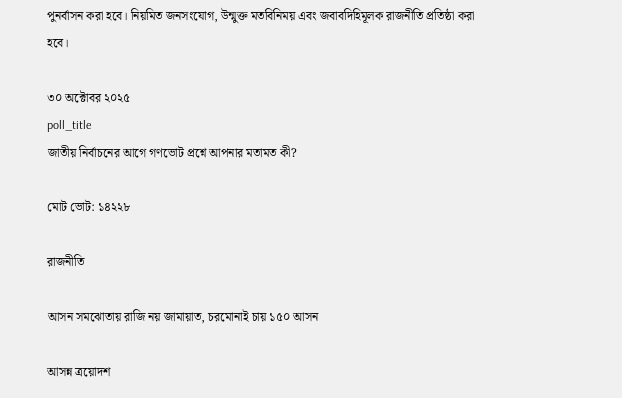পুনর্বাসন করা হবে। নিয়মিত জনসংযোগ, উন্মুক্ত মতবিনিময় এবং জবাবদিহিমূলক রাজনীতি প্রতিষ্ঠা করা হবে।

৩০ অক্টোবর ২০২৫
poll_title
জাতীয় নির্বাচনের আগে গণভোট প্রশ্নে আপনার মতামত কী?

মোট ভোট: ১৪২২৮

রাজনীতি

আসন সমঝোতায় রাজি নয় জামায়াত, চরমোনাই চায় ১৫০ আসন

আসন্ন ত্রয়োদশ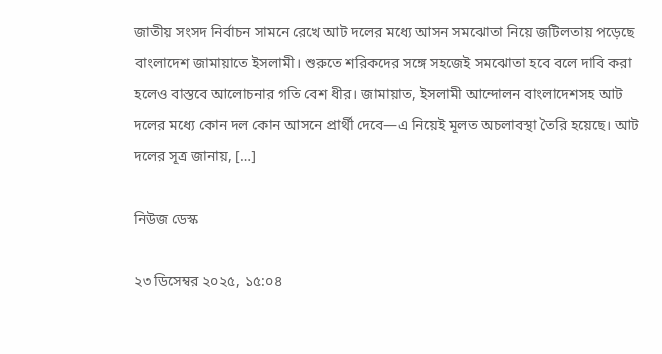জাতীয় সংসদ নির্বাচন সামনে রেখে আট দলের মধ্যে আসন সমঝোতা নিয়ে জটিলতায় পড়েছে বাংলাদেশ জামায়াতে ইসলামী। শুরুতে শরিকদের সঙ্গে সহজেই সমঝোতা হবে বলে দাবি করা হলেও বাস্তবে আলোচনার গতি বেশ ধীর। জামায়াত, ইসলামী আন্দোলন বাংলাদেশসহ আট দলের মধ্যে কোন দল কোন আসনে প্রার্থী দেবে—এ নিয়েই মূলত অচলাবস্থা তৈরি হয়েছে। আট দলের সূত্র জানায়, […]

নিউজ ডেস্ক

২৩ ডিসেম্বর ২০২৫, ১৫:০৪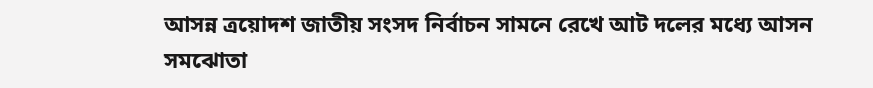আসন্ন ত্রয়োদশ জাতীয় সংসদ নির্বাচন সামনে রেখে আট দলের মধ্যে আসন সমঝোতা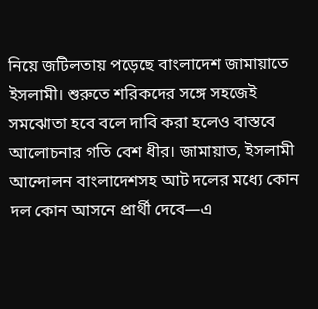নিয়ে জটিলতায় পড়েছে বাংলাদেশ জামায়াতে ইসলামী। শুরুতে শরিকদের সঙ্গে সহজেই সমঝোতা হবে বলে দাবি করা হলেও বাস্তবে আলোচনার গতি বেশ ধীর। জামায়াত, ইসলামী আন্দোলন বাংলাদেশসহ আট দলের মধ্যে কোন দল কোন আসনে প্রার্থী দেবে—এ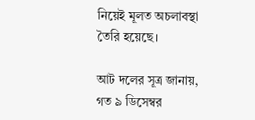নিয়েই মূলত অচলাবস্থা তৈরি হয়েছে।

আট দলের সূত্র জানায়, গত ৯ ডিসেম্বর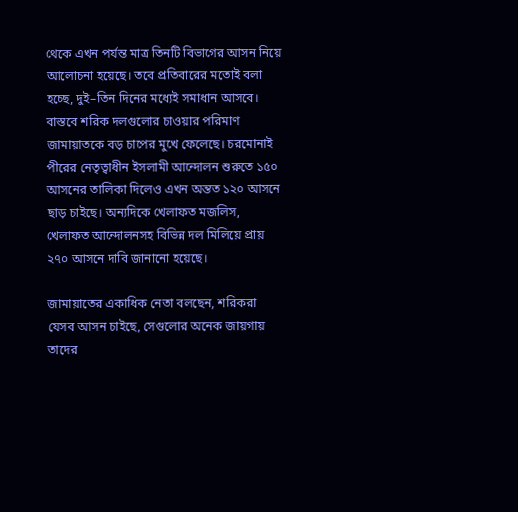থেকে এখন পর্যন্ত মাত্র তিনটি বিভাগের আসন নিয়ে আলোচনা হয়েছে। তবে প্রতিবারের মতোই বলা হচ্ছে, দুই–তিন দিনের মধ্যেই সমাধান আসবে। বাস্তবে শরিক দলগুলোর চাওয়ার পরিমাণ জামায়াতকে বড় চাপের মুখে ফেলেছে। চরমোনাই পীরের নেতৃত্বাধীন ইসলামী আন্দোলন শুরুতে ১৫০ আসনের তালিকা দিলেও এখন অন্তত ১২০ আসনে ছাড় চাইছে। অন্যদিকে খেলাফত মজলিস, খেলাফত আন্দোলনসহ বিভিন্ন দল মিলিয়ে প্রায় ২৭০ আসনে দাবি জানানো হয়েছে।

জামায়াতের একাধিক নেতা বলছেন, শরিকরা যেসব আসন চাইছে, সেগুলোর অনেক জায়গায় তাদের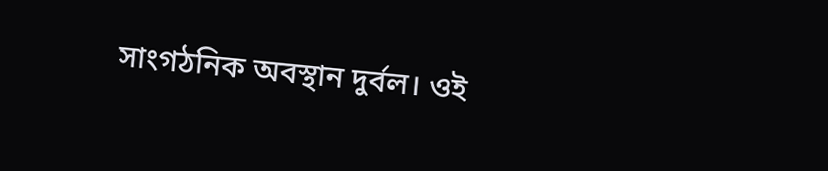সাংগঠনিক অবস্থান দুর্বল। ওই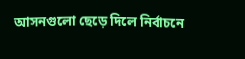আসনগুলো ছেড়ে দিলে নির্বাচনে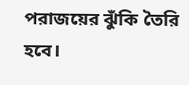পরাজয়ের ঝুঁকি তৈরি হবে।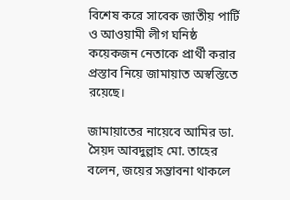বিশেষ করে সাবেক জাতীয় পার্টি ও আওয়ামী লীগ ঘনিষ্ঠ কয়েকজন নেতাকে প্রার্থী করার প্রস্তাব নিয়ে জামায়াত অস্বস্তিতে রয়েছে।

জামায়াতের নায়েবে আমির ডা. সৈয়দ আবদুল্লাহ মো. তাহের বলেন, জয়ের সম্ভাবনা থাকলে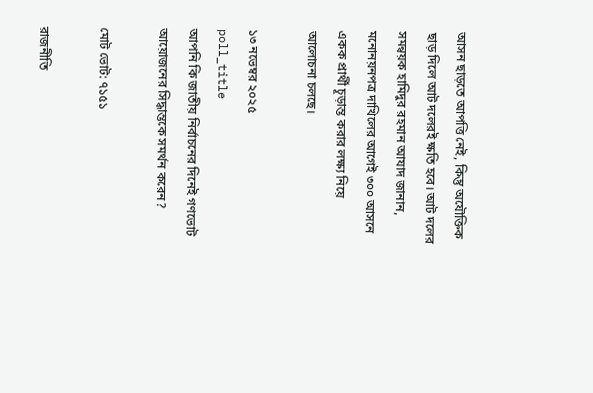আসন ছাড়তে আপত্তি নেই, কিন্তু অযৌক্তিক ছাড় দিলে আট দলেরই ক্ষতি হবে। আট দলের সমন্বয়ক হামিদুর রহমান আযাদ জানান, মনোনয়নপত্র দাখিলের আগেই ৩০০ আসনে একক প্রার্থী চূড়ান্ত করার লক্ষ্য নিয়ে আলোচনা চলছে।

১৩ নভেম্বর ২০২৫
poll_title
আপনি কি জাতীয় নির্বাচনের দিনেই গণভোট আয়োজনের সিদ্ধান্তকে সমর্থন করেন?

মোট ভোট: ৭১৫১

রাজনীতি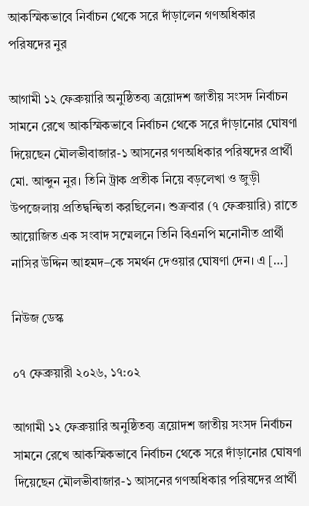আকস্মিকভাবে নির্বাচন থেকে সরে দাঁড়ালেন গণঅধিকার পরিষদের নুর

আগামী ১২ ফেব্রুয়ারি অনুষ্ঠিতব্য ত্রয়োদশ জাতীয় সংসদ নির্বাচন সামনে রেখে আকস্মিকভাবে নির্বাচন থেকে সরে দাঁড়ানোর ঘোষণা দিয়েছেন মৌলভীবাজার-১ আসনের গণঅধিকার পরিষদের প্রার্থী মো. আব্দুন নুর। তিনি ট্রাক প্রতীক নিয়ে বড়লেখা ও জুড়ী উপজেলায় প্রতিদ্বন্দ্বিতা করছিলেন। শুক্রবার (৭ ফেব্রুয়ারি) রাতে আয়োজিত এক সংবাদ সম্মেলনে তিনি বিএনপি মনোনীত প্রার্থী নাসির উদ্দিন আহমদ–কে সমর্থন দেওয়ার ঘোষণা দেন। এ […]

নিউজ ডেস্ক

০৭ ফেব্রুয়ারী ২০২৬, ১৭:০২

আগামী ১২ ফেব্রুয়ারি অনুষ্ঠিতব্য ত্রয়োদশ জাতীয় সংসদ নির্বাচন সামনে রেখে আকস্মিকভাবে নির্বাচন থেকে সরে দাঁড়ানোর ঘোষণা দিয়েছেন মৌলভীবাজার-১ আসনের গণঅধিকার পরিষদের প্রার্থী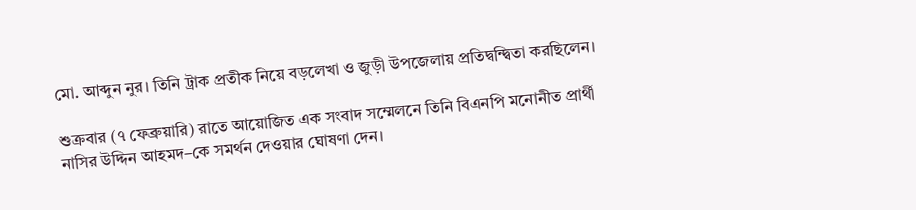মো. আব্দুন নুর। তিনি ট্রাক প্রতীক নিয়ে বড়লেখা ও জুড়ী উপজেলায় প্রতিদ্বন্দ্বিতা করছিলেন।

শুক্রবার (৭ ফেব্রুয়ারি) রাতে আয়োজিত এক সংবাদ সম্মেলনে তিনি বিএনপি মনোনীত প্রার্থী নাসির উদ্দিন আহমদ–কে সমর্থন দেওয়ার ঘোষণা দেন।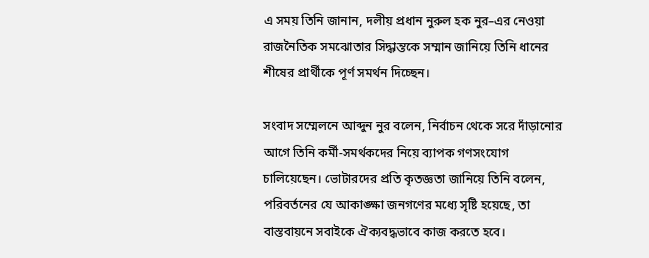এ সময় তিনি জানান, দলীয় প্রধান নুরুল হক নুর–এর নেওয়া রাজনৈতিক সমঝোতার সিদ্ধান্তকে সম্মান জানিয়ে তিনি ধানের শীষের প্রার্থীকে পূর্ণ সমর্থন দিচ্ছেন।

সংবাদ সম্মেলনে আব্দুন নুর বলেন, নির্বাচন থেকে সরে দাঁড়ানোর আগে তিনি কর্মী-সমর্থকদের নিয়ে ব্যাপক গণসংযোগ চালিয়েছেন। ভোটারদের প্রতি কৃতজ্ঞতা জানিয়ে তিনি বলেন, পরিবর্তনের যে আকাঙ্ক্ষা জনগণের মধ্যে সৃষ্টি হয়েছে, তা বাস্তবায়নে সবাইকে ঐক্যবদ্ধভাবে কাজ করতে হবে।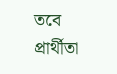তবে প্রার্থীতা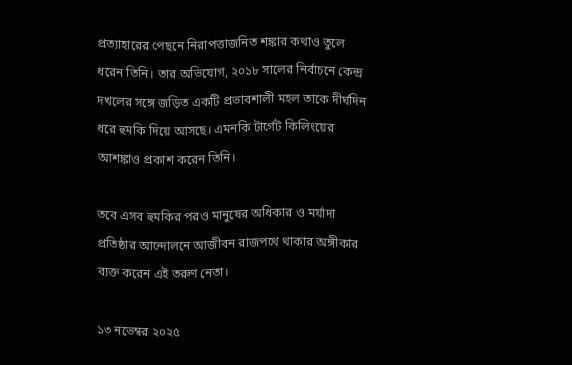প্রত্যাহারের পেছনে নিরাপত্তাজনিত শঙ্কার কথাও তুলে ধরেন তিনি। তার অভিযোগ, ২০১৮ সালের নির্বাচনে কেন্দ্র দখলের সঙ্গে জড়িত একটি প্রভাবশালী মহল তাকে দীর্ঘদিন ধরে হুমকি দিয়ে আসছে। এমনকি টার্গেট কিলিংয়ের আশঙ্কাও প্রকাশ করেন তিনি।

তবে এসব হুমকির পরও মানুষের অধিকার ও মর্যাদা প্রতিষ্ঠার আন্দোলনে আজীবন রাজপথে থাকার অঙ্গীকার ব্যক্ত করেন এই তরুণ নেতা।

১৩ নভেম্বর ২০২৫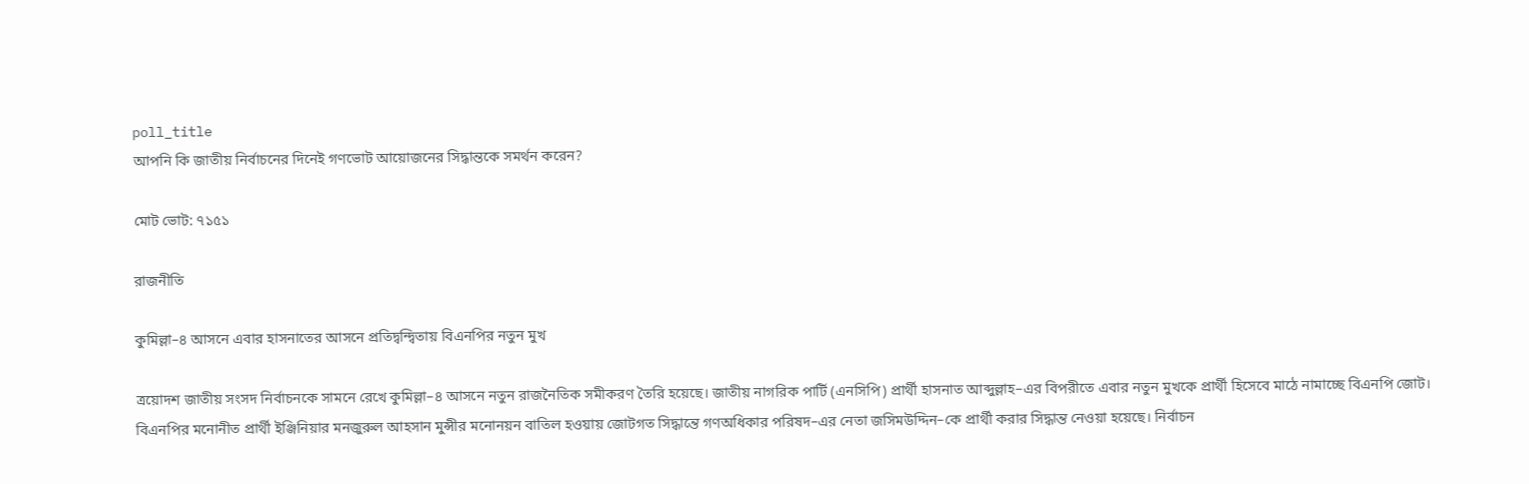poll_title
আপনি কি জাতীয় নির্বাচনের দিনেই গণভোট আয়োজনের সিদ্ধান্তকে সমর্থন করেন?

মোট ভোট: ৭১৫১

রাজনীতি

কুমিল্লা–৪ আসনে এবার হাসনাতের আসনে প্রতিদ্বন্দ্বিতায় বিএনপির নতুন মুখ

ত্রয়োদশ জাতীয় সংসদ নির্বাচনকে সামনে রেখে কুমিল্লা–৪ আসনে নতুন রাজনৈতিক সমীকরণ তৈরি হয়েছে। জাতীয় নাগরিক পার্টি (এনসিপি) প্রার্থী হাসনাত আব্দুল্লাহ–এর বিপরীতে এবার নতুন মুখকে প্রার্থী হিসেবে মাঠে নামাচ্ছে বিএনপি জোট। বিএনপির মনোনীত প্রার্থী ইঞ্জিনিয়ার মনজুরুল আহসান মুন্সীর মনোনয়ন বাতিল হওয়ায় জোটগত সিদ্ধান্তে গণঅধিকার পরিষদ–এর নেতা জসিমউদ্দিন–কে প্রার্থী করার সিদ্ধান্ত নেওয়া হয়েছে। নির্বাচন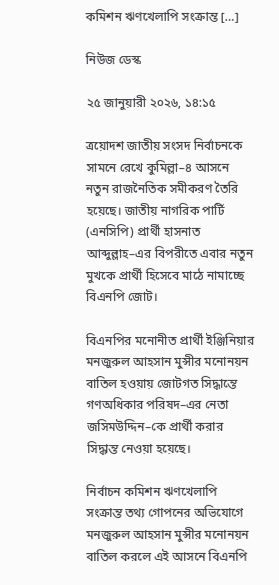কমিশন ঋণখেলাপি সংক্রান্ত […]

নিউজ ডেস্ক

২৫ জানুয়ারী ২০২৬, ১৪:১৫

ত্রয়োদশ জাতীয় সংসদ নির্বাচনকে সামনে রেখে কুমিল্লা–৪ আসনে নতুন রাজনৈতিক সমীকরণ তৈরি হয়েছে। জাতীয় নাগরিক পার্টি (এনসিপি) প্রার্থী হাসনাত আব্দুল্লাহ–এর বিপরীতে এবার নতুন মুখকে প্রার্থী হিসেবে মাঠে নামাচ্ছে বিএনপি জোট।

বিএনপির মনোনীত প্রার্থী ইঞ্জিনিয়ার মনজুরুল আহসান মুন্সীর মনোনয়ন বাতিল হওয়ায় জোটগত সিদ্ধান্তে গণঅধিকার পরিষদ–এর নেতা জসিমউদ্দিন–কে প্রার্থী করার সিদ্ধান্ত নেওয়া হয়েছে।

নির্বাচন কমিশন ঋণখেলাপি সংক্রান্ত তথ্য গোপনের অভিযোগে মনজুরুল আহসান মুন্সীর মনোনয়ন বাতিল করলে এই আসনে বিএনপি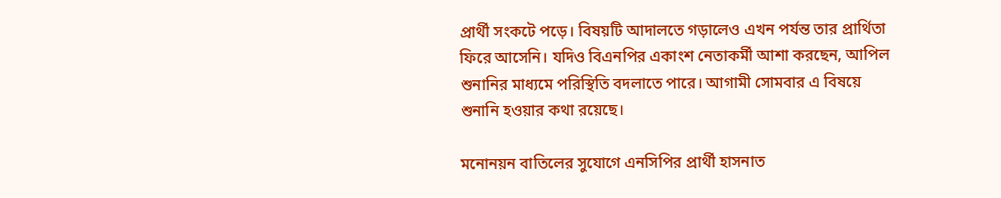প্রার্থী সংকটে পড়ে। বিষয়টি আদালতে গড়ালেও এখন পর্যন্ত তার প্রার্থিতা ফিরে আসেনি। যদিও বিএনপির একাংশ নেতাকর্মী আশা করছেন, আপিল শুনানির মাধ্যমে পরিস্থিতি বদলাতে পারে। আগামী সোমবার এ বিষয়ে শুনানি হওয়ার কথা রয়েছে।

মনোনয়ন বাতিলের সুযোগে এনসিপির প্রার্থী হাসনাত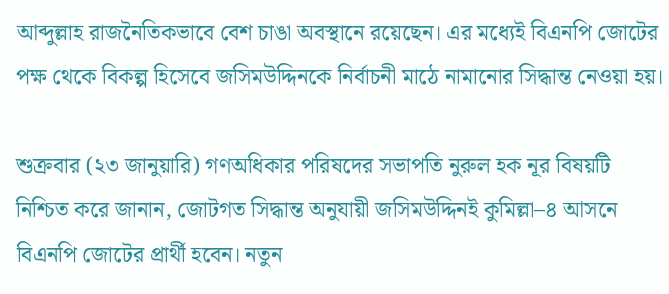আব্দুল্লাহ রাজনৈতিকভাবে বেশ চাঙা অবস্থানে রয়েছেন। এর মধ্যেই বিএনপি জোটের পক্ষ থেকে বিকল্প হিসেবে জসিমউদ্দিনকে নির্বাচনী মাঠে নামানোর সিদ্ধান্ত নেওয়া হয়।

শুক্রবার (২৩ জানুয়ারি) গণঅধিকার পরিষদের সভাপতি নুরুল হক নূর বিষয়টি নিশ্চিত করে জানান, জোটগত সিদ্ধান্ত অনুযায়ী জসিমউদ্দিনই কুমিল্লা–৪ আসনে বিএনপি জোটের প্রার্থী হবেন। নতুন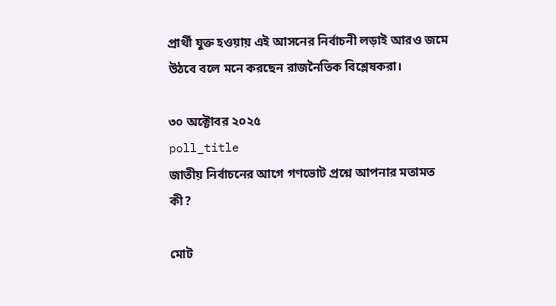প্রার্থী যুক্ত হওয়ায় এই আসনের নির্বাচনী লড়াই আরও জমে উঠবে বলে মনে করছেন রাজনৈতিক বিশ্লেষকরা।

৩০ অক্টোবর ২০২৫
poll_title
জাতীয় নির্বাচনের আগে গণভোট প্রশ্নে আপনার মতামত কী?

মোট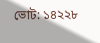ভোট: ১৪২২৮